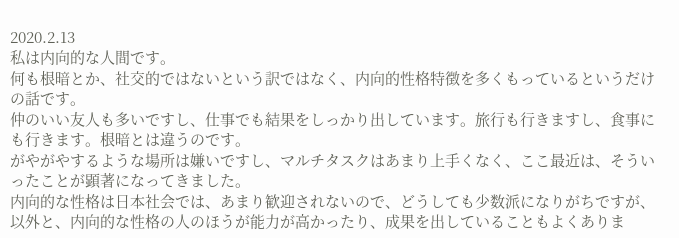2020.2.13
私は内向的な人間です。
何も根暗とか、社交的ではないという訳ではなく、内向的性格特徴を多くもっているというだけの話です。
仲のいい友人も多いですし、仕事でも結果をしっかり出しています。旅行も行きますし、食事にも行きます。根暗とは違うのです。
がやがやするような場所は嫌いですし、マルチタスクはあまり上手くなく、ここ最近は、そういったことが顕著になってきました。
内向的な性格は日本社会では、あまり歓迎されないので、どうしても少数派になりがちですが、以外と、内向的な性格の人のほうが能力が高かったり、成果を出していることもよくありま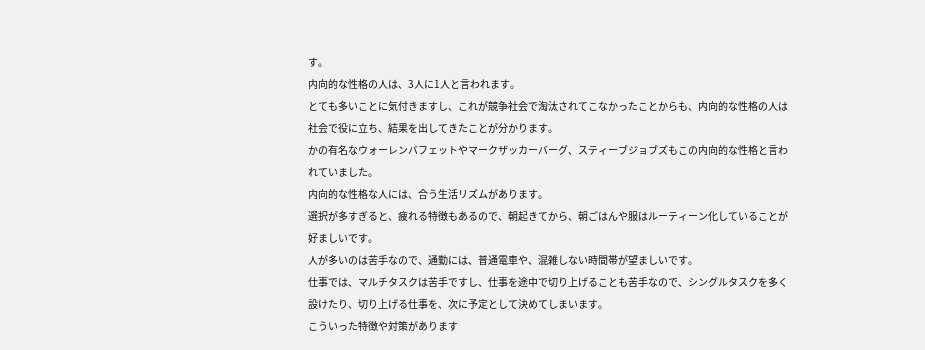す。
内向的な性格の人は、3人に1人と言われます。
とても多いことに気付きますし、これが競争社会で淘汰されてこなかったことからも、内向的な性格の人は社会で役に立ち、結果を出してきたことが分かります。
かの有名なウォーレンバフェットやマークザッカーバーグ、スティーブジョブズもこの内向的な性格と言われていました。
内向的な性格な人には、合う生活リズムがあります。
選択が多すぎると、疲れる特徴もあるので、朝起きてから、朝ごはんや服はルーティーン化していることが好ましいです。
人が多いのは苦手なので、通勤には、普通電車や、混雑しない時間帯が望ましいです。
仕事では、マルチタスクは苦手ですし、仕事を途中で切り上げることも苦手なので、シングルタスクを多く設けたり、切り上げる仕事を、次に予定として決めてしまいます。
こういった特徴や対策があります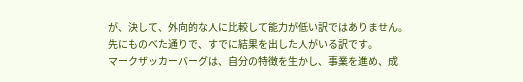が、決して、外向的な人に比較して能力が低い訳ではありません。
先にものべた通りで、すでに結果を出した人がいる訳です。
マークザッカーバーグは、自分の特徴を生かし、事業を進め、成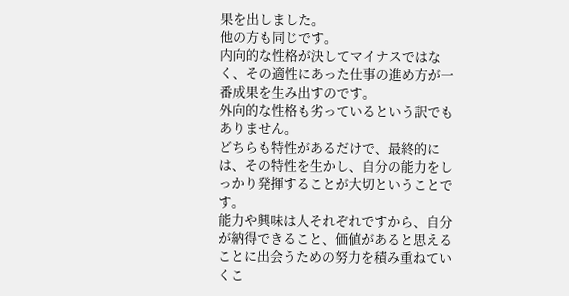果を出しました。
他の方も同じです。
内向的な性格が決してマイナスではなく、その適性にあった仕事の進め方が一番成果を生み出すのです。
外向的な性格も劣っているという訳でもありません。
どちらも特性があるだけで、最終的には、その特性を生かし、自分の能力をしっかり発揮することが大切ということです。
能力や興味は人それぞれですから、自分が納得できること、価値があると思えることに出会うための努力を積み重ねていくこ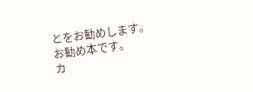とをお勧めします。
お勧め本です。
カ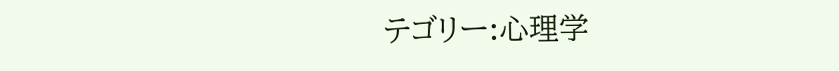テゴリー:心理学